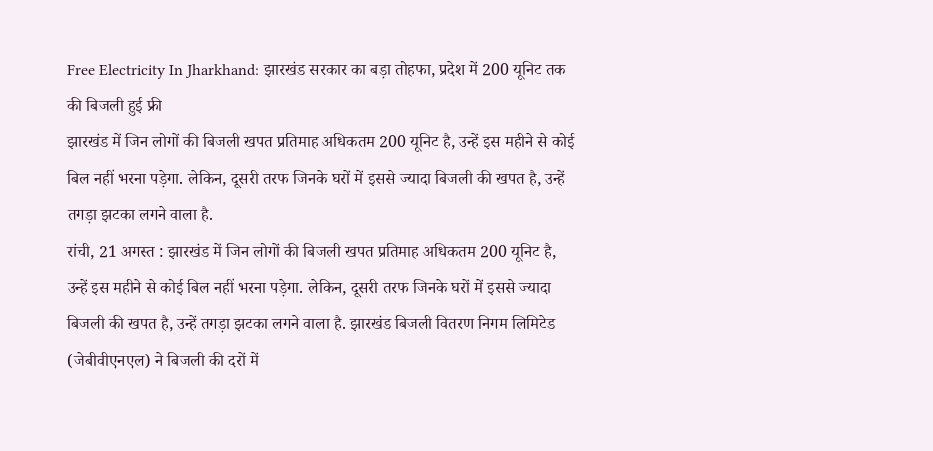Free Electricity In Jharkhand: झारखंड सरकार का बड़ा तोहफा, प्रदेश में 200 यूनिट तक की बिजली हुई फ्री
झारखंड में जिन लोगों की बिजली खपत प्रतिमाह अधिकतम 200 यूनिट है, उन्हें इस महीने से कोई बिल नहीं भरना पड़ेगा. लेकिन, दूसरी तरफ जिनके घरों में इससे ज्यादा बिजली की खपत है, उन्हें तगड़ा झटका लगने वाला है.
रांची, 21 अगस्त : झारखंड में जिन लोगों की बिजली खपत प्रतिमाह अधिकतम 200 यूनिट है, उन्हें इस महीने से कोई बिल नहीं भरना पड़ेगा. लेकिन, दूसरी तरफ जिनके घरों में इससे ज्यादा बिजली की खपत है, उन्हें तगड़ा झटका लगने वाला है. झारखंड बिजली वितरण निगम लिमिटेड (जेबीवीएनएल) ने बिजली की दरों में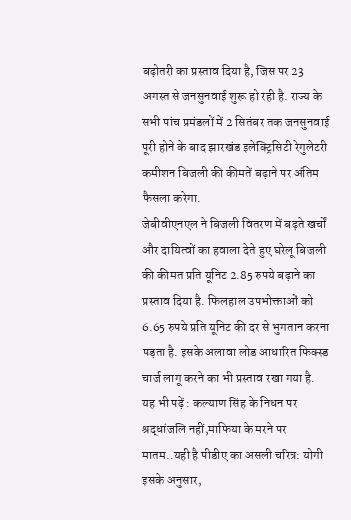बढ़ोतरी का प्रस्ताव दिया है, जिस पर 23 अगस्त से जनसुनवाई शुरू हो रही है. राज्य के सभी पांच प्रमंडलों में 2 सितंबर तक जनसुनवाई पूरी होने के बाद झारखंड इलेक्ट्रिसिटी रेगुलेटरी कमीशन बिजली की कीमतें बढ़ाने पर अंतिम फैसला करेगा.
जेबीवीएनएल ने बिजली वितरण में बढ़ते खर्चों और दायित्वों का हवाला देते हुए घरेलू बिजली की कीमत प्रति यूनिट 2.85 रुपये बढ़ाने का प्रस्ताव दिया है. फिलहाल उपभोक्ताओं को 6.65 रुपये प्रति यूनिट की दर से भुगतान करना पड़ता है. इसके अलावा लोड आधारित फिक्स्ड चार्ज लागू करने का भी प्रस्ताव रखा गया है. यह भी पढ़ें : कल्याण सिंह के निधन पर श्रद्धांजलि नहीं,माफिया के मरने पर मातम..यही है पीडीए का असली चरित्र: योगी
इसके अनुसार,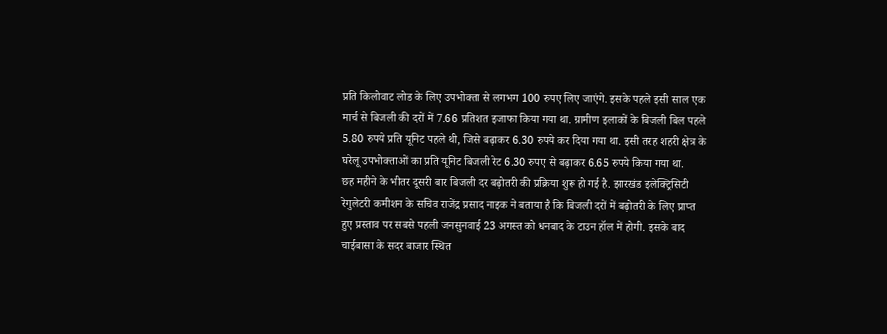प्रति किलोवाट लोड के लिए उपभोक्ता से लगभग 100 रुपए लिए जाएंगे. इसके पहले इसी साल एक मार्च से बिजली की दरों में 7.66 प्रतिशत इजाफा किया गया था. ग्रामीण इलाकों के बिजली बिल पहले 5.80 रुपये प्रति यूनिट पहले थी, जिसे बढ़ाकर 6.30 रुपये कर दिया गया था. इसी तरह शहरी क्षेत्र के घरेलू उपभोक्ताओं का प्रति यूनिट बिजली रेट 6.30 रुपए से बढ़ाकर 6.65 रुपये किया गया था.
छह महीने के भीतर दूसरी बार बिजली दर बढ़ोतरी की प्रक्रिया शुरू हो गई है. झारखंड इलेक्ट्रिसिटी रेगुलेटरी कमीशन के सचिव राजेंद्र प्रसाद नाइक ने बताया है कि बिजली दरों में बढ़ोतरी के लिए प्राप्त हुए प्रस्ताव पर सबसे पहली जनसुनवाई 23 अगस्त को धनबाद के टाउन हॉल में होगी. इसके बाद चाईबासा के सदर बाजार स्थित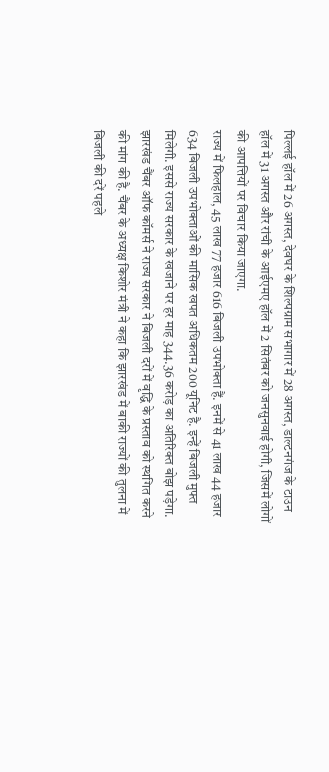पिल्लई हॉल में 26 अगस्त, देवघर के शिल्पग्राम सभागार में 28 अगस्त, डाल्टनगंज के टाउन हॉल में 31 अगस्त और रांची के आईएमए हॉल में 2 सितंबर को जनसुनवाई होगी, जिसमें लोगों की आपत्तियों पर विचार किया जाएगा.
राज्य में फिलहाल, 45 लाख 77 हजार 616 बिजली उपभोक्ता हैं. इनमें से 41 लाख 44 हजार 634 बिजली उपभोक्ताओं की मासिक खपत अधिकतम 200 यूनिट है. इन्हें बिजली मुफ्त मिलेगी. इससे राज्य सरकार के खजाने पर हर माह 344.36 करोड़ का अतिरिक्त बोझ पड़ेगा. झारखंड चैंबर ऑफ कॉमर्स ने राज्य सरकार ने बिजली दरों में वृद्धि के प्रस्ताव को स्थगित करने की मांग की है. चैंबर के अध्यक्ष किशोर मंत्री ने कहा कि झारखंड में बाकी राज्यों की तुलना में बिजली की दरें पहले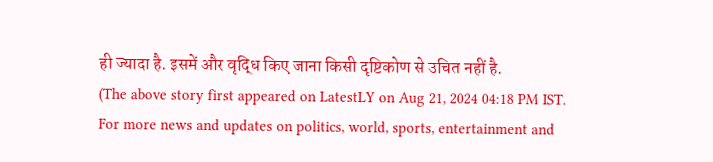ही ज्यादा है. इसमें और वृद्धि किए जाना किसी दृष्टिकोण से उचित नहीं है.
(The above story first appeared on LatestLY on Aug 21, 2024 04:18 PM IST. For more news and updates on politics, world, sports, entertainment and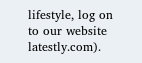lifestyle, log on to our website latestly.com).